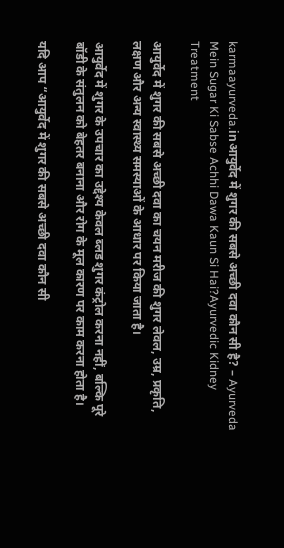karmaayurveda.inआयुर्वेद में शुगर की सबसे अच्छी दवा कौन सी है? – Ayurveda Mein Sugar Ki Sabse Achhi Dawa Kaun Si Hai?Ayurvedic Kidney Treatment

आयुर्वेद में शुगर की सबसे अच्छी दवा का चयन मरीज की शुगर लेवल, उम्र, प्रकृति, लक्षण और अन्य स्वास्थ्य समस्याओं के आधार पर किया जाता है।

आयुर्वेद में शुगर के उपचार का उद्देश्य केवल ब्लड शुगर कंट्रोल करना नहीं, बल्कि पूरे बॉडी के संतुलन को बेहतर बनाना और रोग के मूल कारण पर काम करना होता है।

यदि आप “आयुर्वेद में शुगर की सबसे अच्छी दवा कौन सी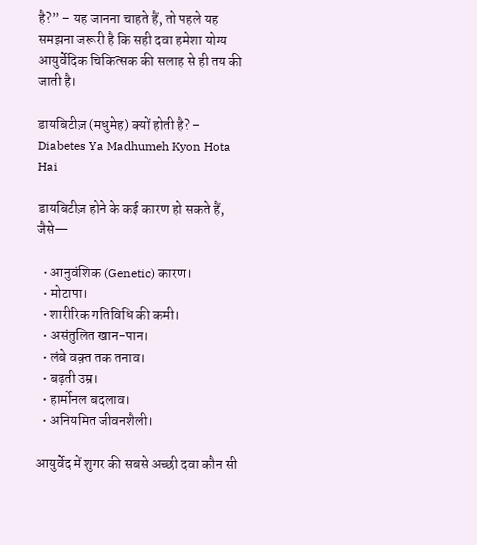है?” – यह जानना चाहते हैं, तो पहले यह समझना जरूरी है कि सही दवा हमेशा योग्य आयुर्वेदिक चिकित्सक की सलाह से ही तय की जाती है।

डायबिटीज़ (मधुमेह) क्यों होती है? – Diabetes Ya Madhumeh Kyon Hota Hai

डायबिटीज़ होने के कई कारण हो सकते हैं, जैसे—

  • आनुवंशिक (Genetic) कारण।
  • मोटापा।
  • शारीरिक गतिविधि की कमी।
  • असंतुलित खान-पान।
  • लंबे वक़्त तक तनाव।
  • बढ़ती उम्र।
  • हार्मोनल बदलाव।
  • अनियमित जीवनशैली।

आयुर्वेद में शुगर की सबसे अच्छी दवा कौन सी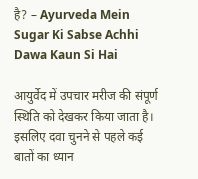है? – Ayurveda Mein Sugar Ki Sabse Achhi Dawa Kaun Si Hai

आयुर्वेद में उपचार मरीज की संपूर्ण स्थिति को देखकर किया जाता है। इसलिए दवा चुनने से पहले कई बातों का ध्यान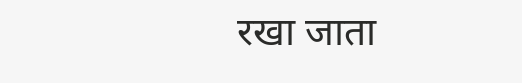रखा जाता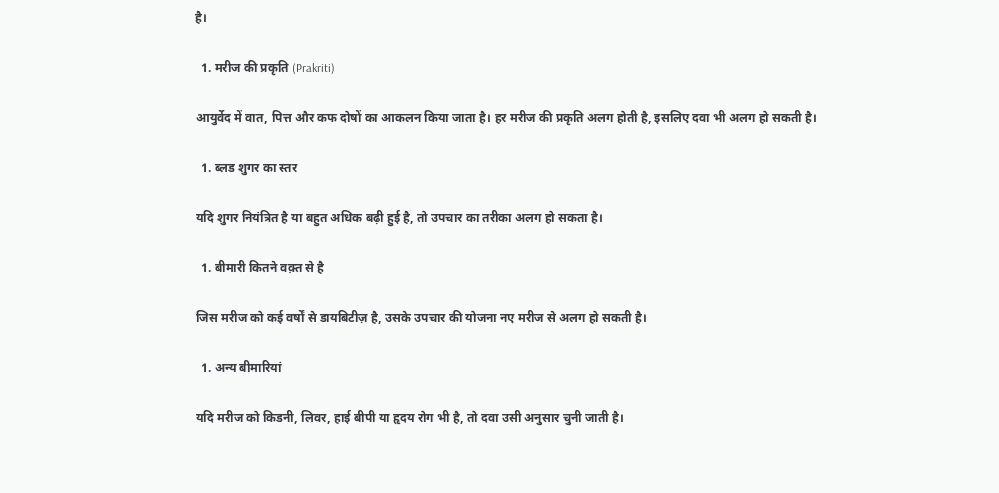है।

  1. मरीज की प्रकृति (Prakriti)

आयुर्वेद में वात, पित्त और कफ दोषों का आकलन किया जाता है। हर मरीज की प्रकृति अलग होती है, इसलिए दवा भी अलग हो सकती है।

  1. ब्लड शुगर का स्तर

यदि शुगर नियंत्रित है या बहुत अधिक बढ़ी हुई है, तो उपचार का तरीका अलग हो सकता है।

  1. बीमारी कितने वक़्त से है

जिस मरीज को कई वर्षों से डायबिटीज़ है, उसके उपचार की योजना नए मरीज से अलग हो सकती है।

  1. अन्य बीमारियां

यदि मरीज को किडनी, लिवर, हाई बीपी या हृदय रोग भी है, तो दवा उसी अनुसार चुनी जाती है।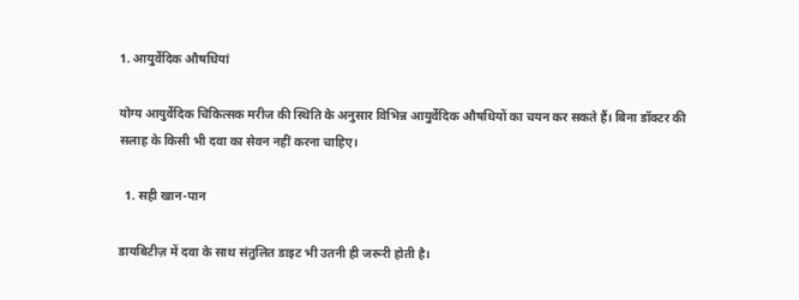1. आयुर्वेदिक औषधियां

योग्य आयुर्वेदिक चिकित्सक मरीज की स्थिति के अनुसार विभिन्न आयुर्वेदिक औषधियों का चयन कर सकते हैं। बिना डॉक्टर की सलाह के किसी भी दवा का सेवन नहीं करना चाहिए।

  1. सही खान-पान

डायबिटीज़ में दवा के साथ संतुलित डाइट भी उतनी ही जरूरी होती है।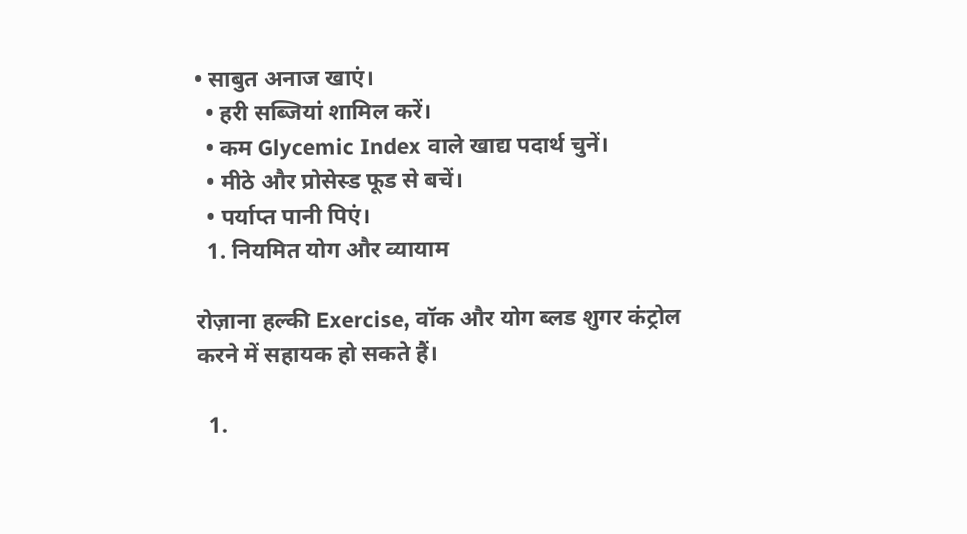• साबुत अनाज खाएं।
  • हरी सब्जियां शामिल करें।
  • कम Glycemic Index वाले खाद्य पदार्थ चुनें।
  • मीठे और प्रोसेस्ड फूड से बचें।
  • पर्याप्त पानी पिएं।
  1. नियमित योग और व्यायाम

रोज़ाना हल्की Exercise, वॉक और योग ब्लड शुगर कंट्रोल करने में सहायक हो सकते हैं।

  1.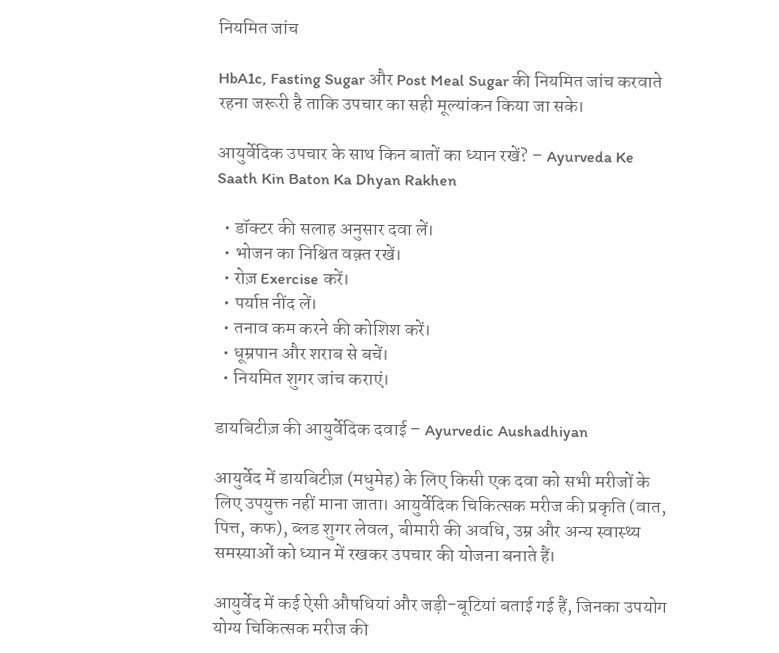नियमित जांच

HbA1c, Fasting Sugar और Post Meal Sugar की नियमित जांच करवाते रहना जरूरी है ताकि उपचार का सही मूल्यांकन किया जा सके।

आयुर्वेदिक उपचार के साथ किन बातों का ध्यान रखें? – Ayurveda Ke Saath Kin Baton Ka Dhyan Rakhen

  • डॉक्टर की सलाह अनुसार दवा लें।
  • भोजन का निश्चित वक़्त रखें।
  • रोज़ Exercise करें।
  • पर्याप्त नींद लें।
  • तनाव कम करने की कोशिश करें।
  • धूम्रपान और शराब से बचें।
  • नियमित शुगर जांच कराएं।

डायबिटीज़ की आयुर्वेदिक दवाई – Ayurvedic Aushadhiyan

आयुर्वेद में डायबिटीज़ (मधुमेह) के लिए किसी एक दवा को सभी मरीजों के लिए उपयुक्त नहीं माना जाता। आयुर्वेदिक चिकित्सक मरीज की प्रकृति (वात, पित्त, कफ), ब्लड शुगर लेवल, बीमारी की अवधि, उम्र और अन्य स्वास्थ्य समस्याओं को ध्यान में रखकर उपचार की योजना बनाते हैं।

आयुर्वेद में कई ऐसी औषधियां और जड़ी-बूटियां बताई गई हैं, जिनका उपयोग योग्य चिकित्सक मरीज की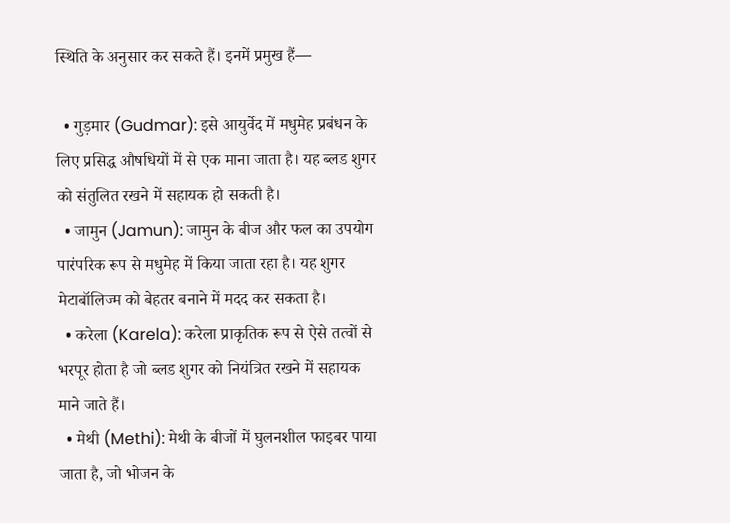स्थिति के अनुसार कर सकते हैं। इनमें प्रमुख हैं—

  • गुड़मार (Gudmar): इसे आयुर्वेद में मधुमेह प्रबंधन के लिए प्रसिद्ध औषधियों में से एक माना जाता है। यह ब्लड शुगर को संतुलित रखने में सहायक हो सकती है।
  • जामुन (Jamun): जामुन के बीज और फल का उपयोग पारंपरिक रूप से मधुमेह में किया जाता रहा है। यह शुगर मेटाबॉलिज्म को बेहतर बनाने में मदद कर सकता है।
  • करेला (Karela): करेला प्राकृतिक रूप से ऐसे तत्वों से भरपूर होता है जो ब्लड शुगर को नियंत्रित रखने में सहायक माने जाते हैं।
  • मेथी (Methi): मेथी के बीजों में घुलनशील फाइबर पाया जाता है, जो भोजन के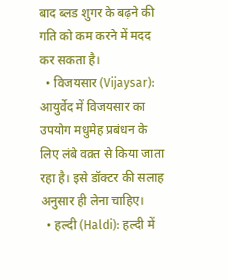बाद ब्लड शुगर के बढ़ने की गति को कम करने में मदद कर सकता है।
  • विजयसार (Vijaysar): आयुर्वेद में विजयसार का उपयोग मधुमेह प्रबंधन के लिए लंबे वक़्त से किया जाता रहा है। इसे डॉक्टर की सलाह अनुसार ही लेना चाहिए।
  • हल्दी (Haldi): हल्दी में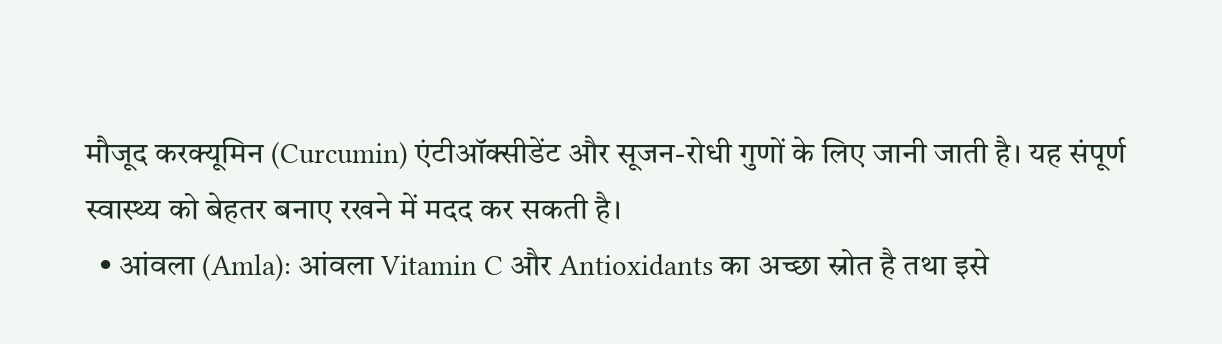मौजूद करक्यूमिन (Curcumin) एंटीऑक्सीडेंट और सूजन-रोधी गुणों के लिए जानी जाती है। यह संपूर्ण स्वास्थ्य को बेहतर बनाए रखने में मदद कर सकती है।
  • आंवला (Amla): आंवला Vitamin C और Antioxidants का अच्छा स्रोत है तथा इसे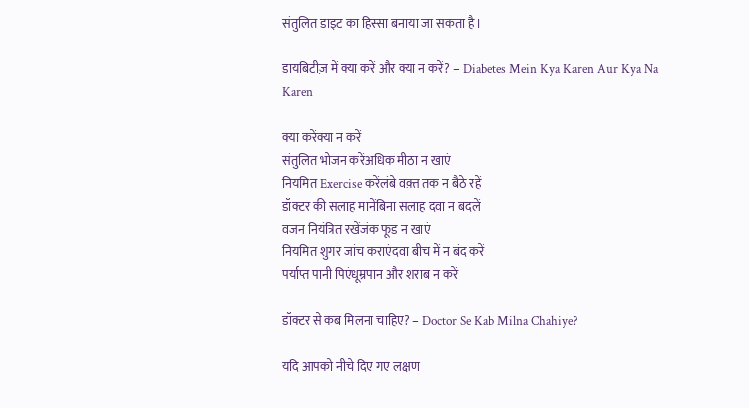संतुलित डाइट का हिस्सा बनाया जा सकता है।

डायबिटीज़ में क्या करें और क्या न करें? – Diabetes Mein Kya Karen Aur Kya Na Karen

क्या करेंक्या न करें
संतुलित भोजन करेंअधिक मीठा न खाएं
नियमित Exercise करेंलंबे वक़्त तक न बैठे रहें
डॉक्टर की सलाह मानेंबिना सलाह दवा न बदलें
वजन नियंत्रित रखेंजंक फूड न खाएं
नियमित शुगर जांच कराएंदवा बीच में न बंद करें
पर्याप्त पानी पिएंधूम्रपान और शराब न करें

डॉक्टर से कब मिलना चाहिए? – Doctor Se Kab Milna Chahiye?

यदि आपको नीचे दिए गए लक्षण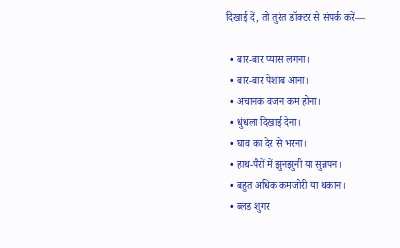दिखाई दें, तो तुरंत डॉक्टर से संपर्क करें—

  • बार-बार प्यास लगना।
  • बार-बार पेशाब आना।
  • अचानक वजन कम होना।
  • धुंधला दिखाई देना।
  • घाव का देर से भरना।
  • हाथ-पैरों में झुनझुनी या सुन्नपन।
  • बहुत अधिक कमजोरी या थकान।
  • ब्लड शुगर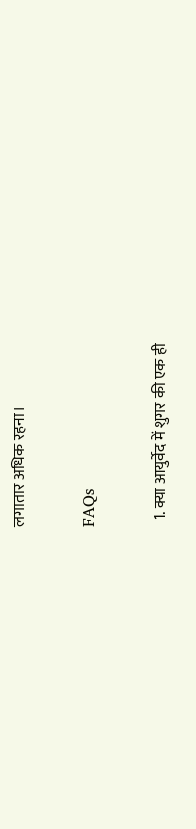लगातार अधिक रहना।

FAQs

  1. क्या आयुर्वेद में शुगर की एक ही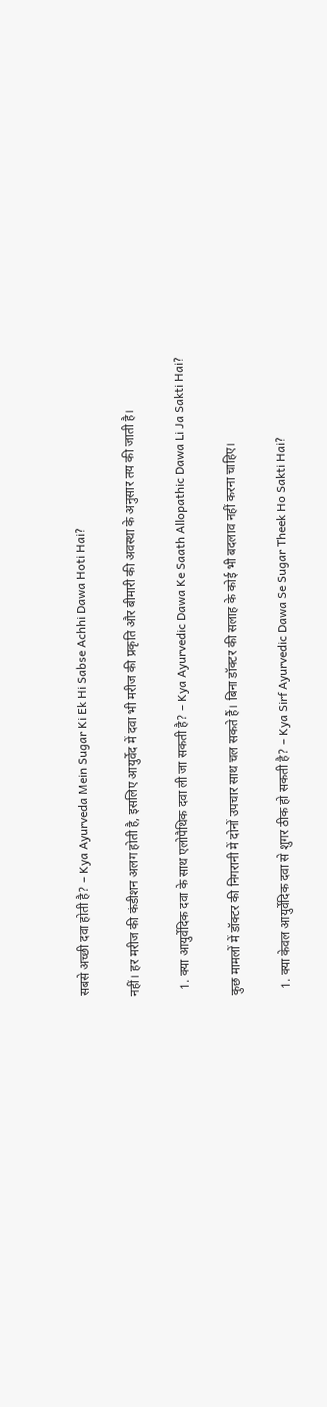सबसे अच्छी दवा होती है? – Kya Ayurveda Mein Sugar Ki Ek Hi Sabse Achhi Dawa Hoti Hai?

नहीं। हर मरीज की कंडीशन अलग होती है, इसलिए आयुर्वेद में दवा भी मरीज की प्रकृति और बीमारी की अवस्था के अनुसार तय की जाती है।

  1. क्या आयुर्वेदिक दवा के साथ एलोपैथिक दवा ली जा सकती है? – Kya Ayurvedic Dawa Ke Saath Allopathic Dawa Li Ja Sakti Hai?

कुछ मामलों में डॉक्टर की निगरानी में दोनों उपचार साथ चल सकते हैं। बिना डॉक्टर की सलाह के कोई भी बदलाव नहीं करना चाहिए।

  1. क्या केवल आयुर्वेदिक दवा से शुगर ठीक हो सकती है? – Kya Sirf Ayurvedic Dawa Se Sugar Theek Ho Sakti Hai?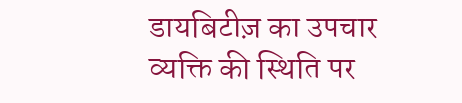डायबिटीज़ का उपचार व्यक्ति की स्थिति पर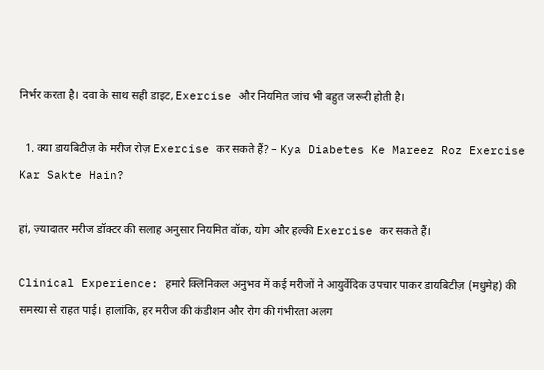निर्भर करता है। दवा के साथ सही डाइट, Exercise और नियमित जांच भी बहुत जरूरी होती है।

  1. क्या डायबिटीज़ के मरीज रोज़ Exercise कर सकते हैं? – Kya Diabetes Ke Mareez Roz Exercise Kar Sakte Hain?

हां, ज़्यादातर मरीज डॉक्टर की सलाह अनुसार नियमित वॉक, योग और हल्की Exercise कर सकते हैं।

Clinical Experience: हमारे क्लिनिकल अनुभव में कई मरीजों ने आयुर्वेदिक उपचार पाकर डायबिटीज़ (मधुमेह) की समस्या से राहत पाई। हालांकि, हर मरीज की कंडीशन और रोग की गंभीरता अलग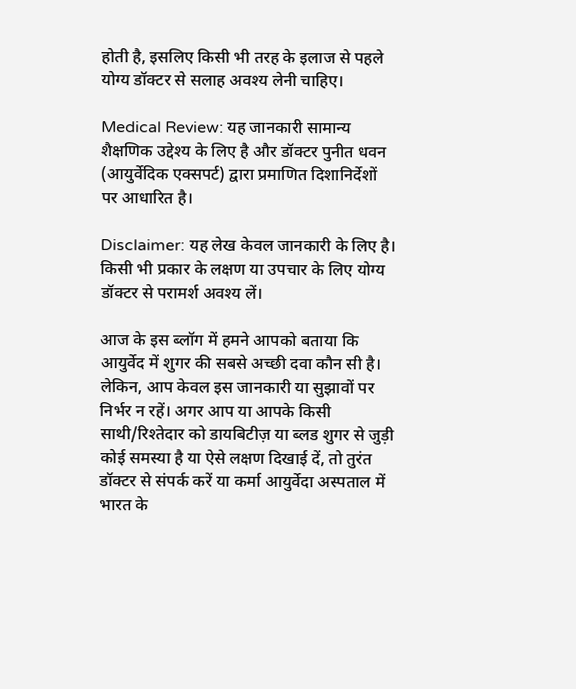होती है, इसलिए किसी भी तरह के इलाज से पहले योग्य डॉक्टर से सलाह अवश्य लेनी चाहिए।

Medical Review: यह जानकारी सामान्य शैक्षणिक उद्देश्य के लिए है और डॉक्टर पुनीत धवन (आयुर्वेदिक एक्सपर्ट) द्वारा प्रमाणित दिशानिर्देशों पर आधारित है।

Disclaimer: यह लेख केवल जानकारी के लिए है। किसी भी प्रकार के लक्षण या उपचार के लिए योग्य डॉक्टर से परामर्श अवश्य लें।

आज के इस ब्लॉग में हमने आपको बताया कि आयुर्वेद में शुगर की सबसे अच्छी दवा कौन सी है। लेकिन, आप केवल इस जानकारी या सुझावों पर निर्भर न रहें। अगर आप या आपके किसी साथी/रिश्तेदार को डायबिटीज़ या ब्लड शुगर से जुड़ी कोई समस्या है या ऐसे लक्षण दिखाई दें, तो तुरंत डॉक्टर से संपर्क करें या कर्मा आयुर्वेदा अस्पताल में भारत के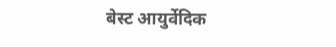बेस्ट आयुर्वेदिक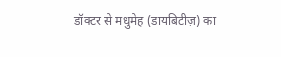डॉक्टर से मधुमेह (डायबिटीज़) का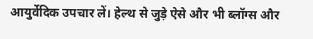आयुर्वेदिक उपचार लें। हेल्थ से जुड़े ऐसे और भी ब्लॉग्स और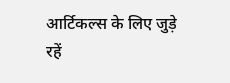आर्टिकल्स के लिए जुड़े रहें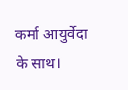कर्मा आयुर्वेदा के साथ।